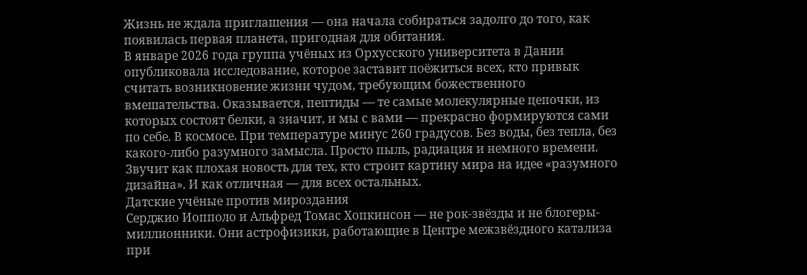Жизнь не ждала приглашения — она начала собираться задолго до того, как появилась первая планета, пригодная для обитания.
В январе 2026 года группа учёных из Орхусского университета в Дании опубликовала исследование, которое заставит поёжиться всех, кто привык считать возникновение жизни чудом, требующим божественного вмешательства. Оказывается, пептиды — те самые молекулярные цепочки, из которых состоят белки, а значит, и мы с вами — прекрасно формируются сами по себе. В космосе. При температуре минус 260 градусов. Без воды, без тепла, без какого-либо разумного замысла. Просто пыль, радиация и немного времени.
Звучит как плохая новость для тех, кто строит картину мира на идее «разумного дизайна». И как отличная — для всех остальных.
Датские учёные против мироздания
Серджио Иопполо и Альфред Томас Хопкинсон — не рок-звёзды и не блогеры-миллионники. Они астрофизики, работающие в Центре межзвёздного катализа при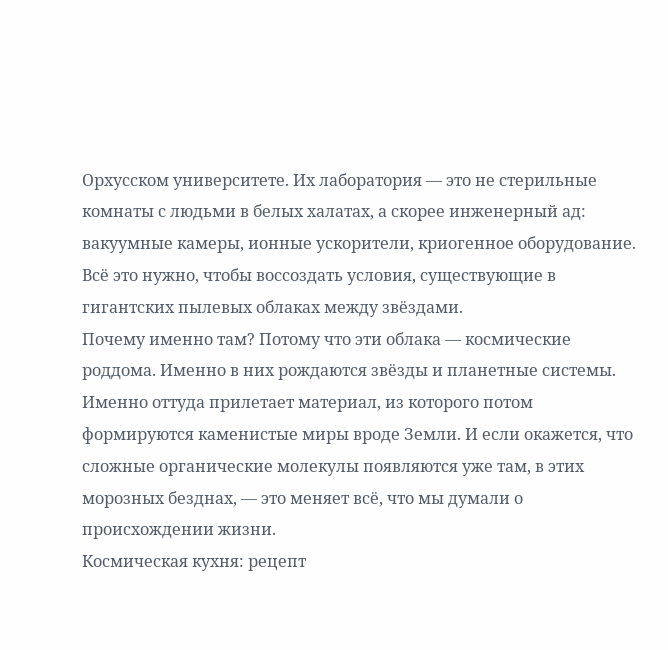Орхусском университете. Их лаборатория — это не стерильные комнаты с людьми в белых халатах, а скорее инженерный ад: вакуумные камеры, ионные ускорители, криогенное оборудование. Всё это нужно, чтобы воссоздать условия, существующие в гигантских пылевых облаках между звёздами.
Почему именно там? Потому что эти облака — космические роддома. Именно в них рождаются звёзды и планетные системы. Именно оттуда прилетает материал, из которого потом формируются каменистые миры вроде Земли. И если окажется, что сложные органические молекулы появляются уже там, в этих морозных безднах, — это меняет всё, что мы думали о происхождении жизни.
Космическая кухня: рецепт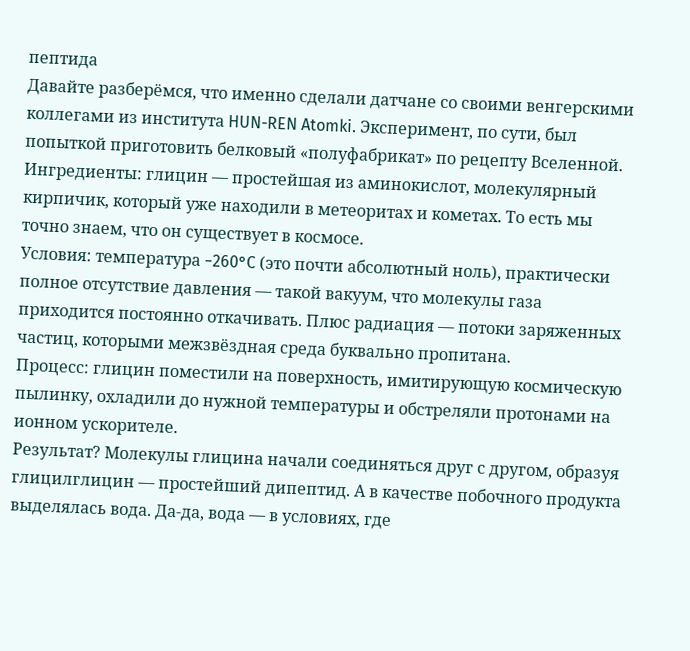пептида
Давайте разберёмся, что именно сделали датчане со своими венгерскими коллегами из института HUN-REN Atomki. Эксперимент, по сути, был попыткой приготовить белковый «полуфабрикат» по рецепту Вселенной.
Ингредиенты: глицин — простейшая из аминокислот, молекулярный кирпичик, который уже находили в метеоритах и кометах. То есть мы точно знаем, что он существует в космосе.
Условия: температура −260°C (это почти абсолютный ноль), практически полное отсутствие давления — такой вакуум, что молекулы газа приходится постоянно откачивать. Плюс радиация — потоки заряженных частиц, которыми межзвёздная среда буквально пропитана.
Процесс: глицин поместили на поверхность, имитирующую космическую пылинку, охладили до нужной температуры и обстреляли протонами на ионном ускорителе.
Результат? Молекулы глицина начали соединяться друг с другом, образуя глицилглицин — простейший дипептид. А в качестве побочного продукта выделялась вода. Да-да, вода — в условиях, где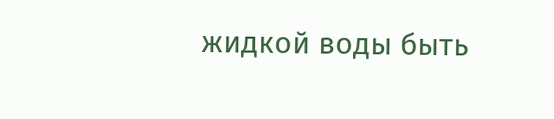жидкой воды быть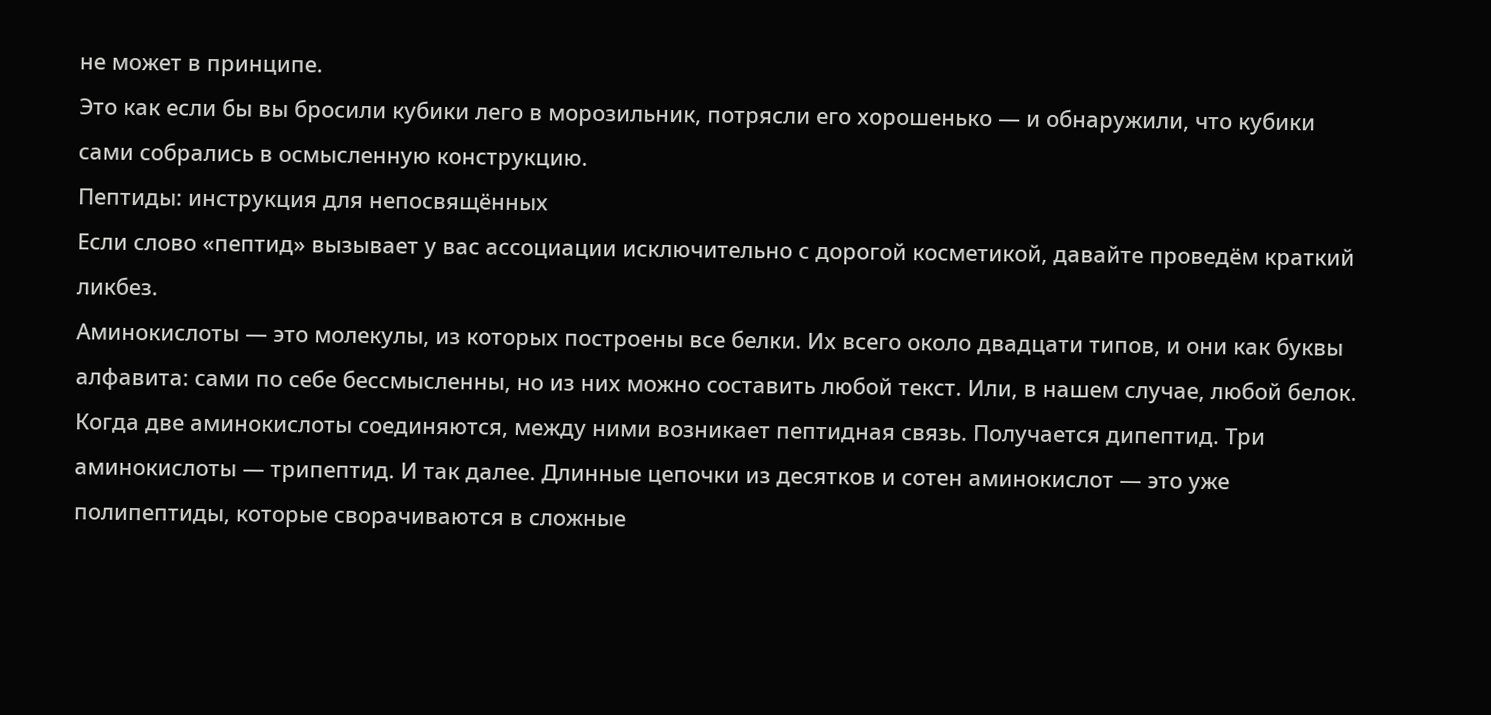не может в принципе.
Это как если бы вы бросили кубики лего в морозильник, потрясли его хорошенько — и обнаружили, что кубики сами собрались в осмысленную конструкцию.
Пептиды: инструкция для непосвящённых
Если слово «пептид» вызывает у вас ассоциации исключительно с дорогой косметикой, давайте проведём краткий ликбез.
Аминокислоты — это молекулы, из которых построены все белки. Их всего около двадцати типов, и они как буквы алфавита: сами по себе бессмысленны, но из них можно составить любой текст. Или, в нашем случае, любой белок.
Когда две аминокислоты соединяются, между ними возникает пептидная связь. Получается дипептид. Три аминокислоты — трипептид. И так далее. Длинные цепочки из десятков и сотен аминокислот — это уже полипептиды, которые сворачиваются в сложные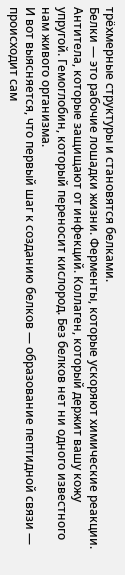трёхмерные структуры и становятся белками.
Белки — это рабочие лошадки жизни. Ферменты, которые ускоряют химические реакции. Антитела, которые защищают от инфекций. Коллаген, который держит вашу кожу упругой. Гемоглобин, который переносит кислород. Без белков нет ни одного известного нам живого организма.
И вот выясняется, что первый шаг к созданию белков — образование пептидной связи — происходит сам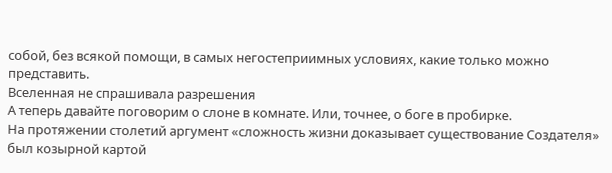собой, без всякой помощи, в самых негостеприимных условиях, какие только можно представить.
Вселенная не спрашивала разрешения
А теперь давайте поговорим о слоне в комнате. Или, точнее, о боге в пробирке.
На протяжении столетий аргумент «сложность жизни доказывает существование Создателя» был козырной картой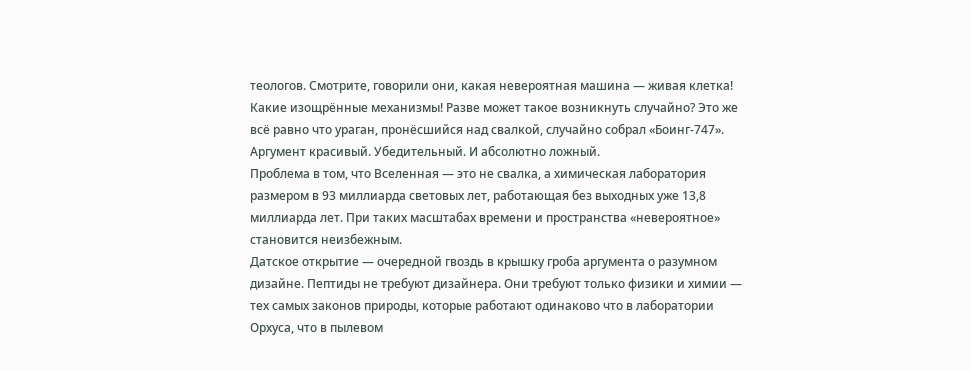теологов. Смотрите, говорили они, какая невероятная машина — живая клетка! Какие изощрённые механизмы! Разве может такое возникнуть случайно? Это же всё равно что ураган, пронёсшийся над свалкой, случайно собрал «Боинг-747».
Аргумент красивый. Убедительный. И абсолютно ложный.
Проблема в том, что Вселенная — это не свалка, а химическая лаборатория размером в 93 миллиарда световых лет, работающая без выходных уже 13,8 миллиарда лет. При таких масштабах времени и пространства «невероятное» становится неизбежным.
Датское открытие — очередной гвоздь в крышку гроба аргумента о разумном дизайне. Пептиды не требуют дизайнера. Они требуют только физики и химии — тех самых законов природы, которые работают одинаково что в лаборатории Орхуса, что в пылевом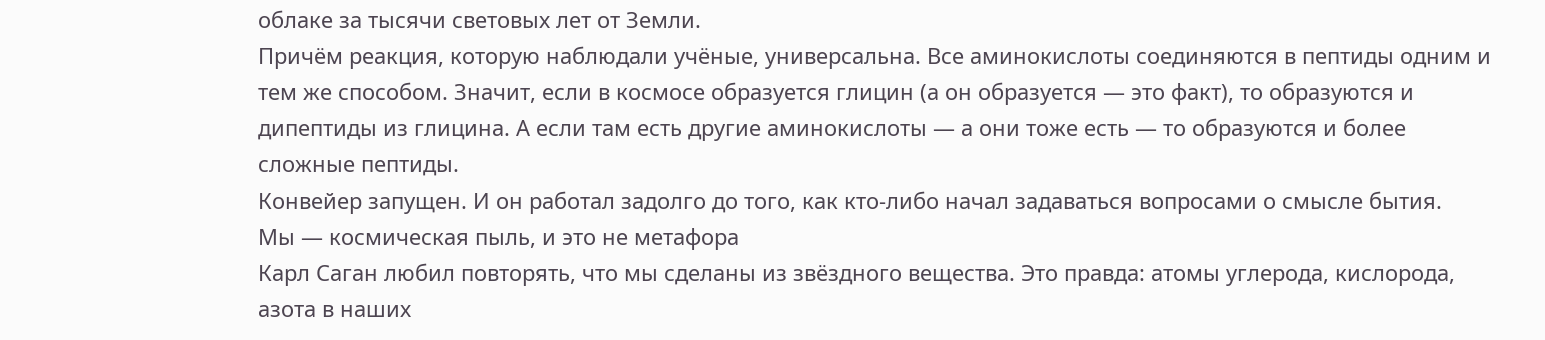облаке за тысячи световых лет от Земли.
Причём реакция, которую наблюдали учёные, универсальна. Все аминокислоты соединяются в пептиды одним и тем же способом. Значит, если в космосе образуется глицин (а он образуется — это факт), то образуются и дипептиды из глицина. А если там есть другие аминокислоты — а они тоже есть — то образуются и более сложные пептиды.
Конвейер запущен. И он работал задолго до того, как кто-либо начал задаваться вопросами о смысле бытия.
Мы — космическая пыль, и это не метафора
Карл Саган любил повторять, что мы сделаны из звёздного вещества. Это правда: атомы углерода, кислорода, азота в наших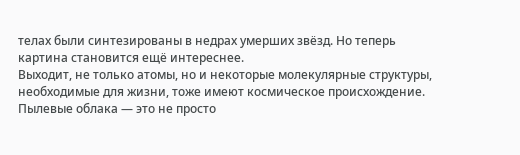телах были синтезированы в недрах умерших звёзд. Но теперь картина становится ещё интереснее.
Выходит, не только атомы, но и некоторые молекулярные структуры, необходимые для жизни, тоже имеют космическое происхождение. Пылевые облака — это не просто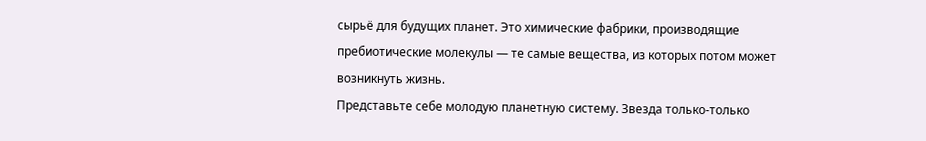сырьё для будущих планет. Это химические фабрики, производящие пребиотические молекулы — те самые вещества, из которых потом может возникнуть жизнь.
Представьте себе молодую планетную систему. Звезда только-только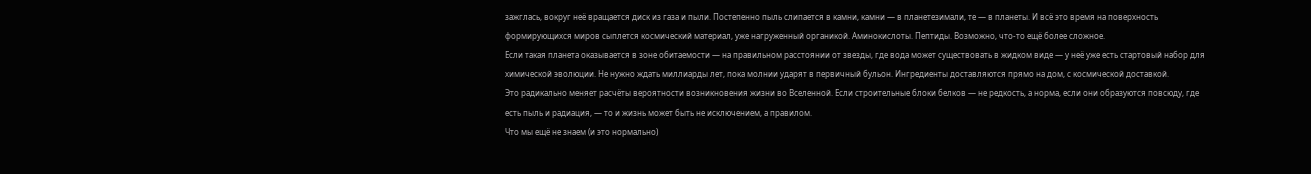зажглась, вокруг неё вращается диск из газа и пыли. Постепенно пыль слипается в камни, камни — в планетезимали, те — в планеты. И всё это время на поверхность формирующихся миров сыплется космический материал, уже нагруженный органикой. Аминокислоты. Пептиды. Возможно, что-то ещё более сложное.
Если такая планета оказывается в зоне обитаемости — на правильном расстоянии от звезды, где вода может существовать в жидком виде — у неё уже есть стартовый набор для химической эволюции. Не нужно ждать миллиарды лет, пока молнии ударят в первичный бульон. Ингредиенты доставляются прямо на дом, с космической доставкой.
Это радикально меняет расчёты вероятности возникновения жизни во Вселенной. Если строительные блоки белков — не редкость, а норма, если они образуются повсюду, где есть пыль и радиация, — то и жизнь может быть не исключением, а правилом.
Что мы ещё не знаем (и это нормально)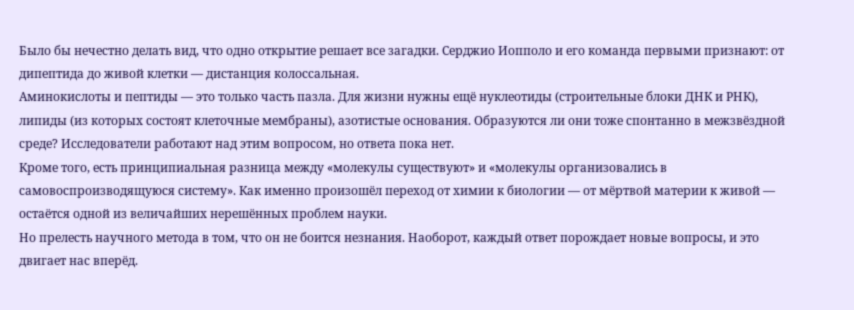Было бы нечестно делать вид, что одно открытие решает все загадки. Серджио Иопполо и его команда первыми признают: от дипептида до живой клетки — дистанция колоссальная.
Аминокислоты и пептиды — это только часть пазла. Для жизни нужны ещё нуклеотиды (строительные блоки ДНК и РНК), липиды (из которых состоят клеточные мембраны), азотистые основания. Образуются ли они тоже спонтанно в межзвёздной среде? Исследователи работают над этим вопросом, но ответа пока нет.
Кроме того, есть принципиальная разница между «молекулы существуют» и «молекулы организовались в самовоспроизводящуюся систему». Как именно произошёл переход от химии к биологии — от мёртвой материи к живой — остаётся одной из величайших нерешённых проблем науки.
Но прелесть научного метода в том, что он не боится незнания. Наоборот, каждый ответ порождает новые вопросы, и это двигает нас вперёд.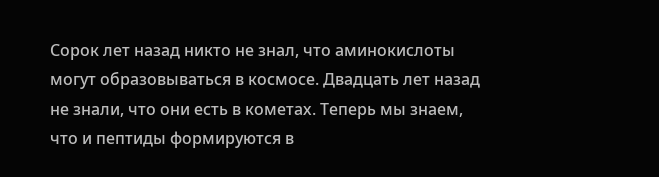Сорок лет назад никто не знал, что аминокислоты могут образовываться в космосе. Двадцать лет назад не знали, что они есть в кометах. Теперь мы знаем, что и пептиды формируются в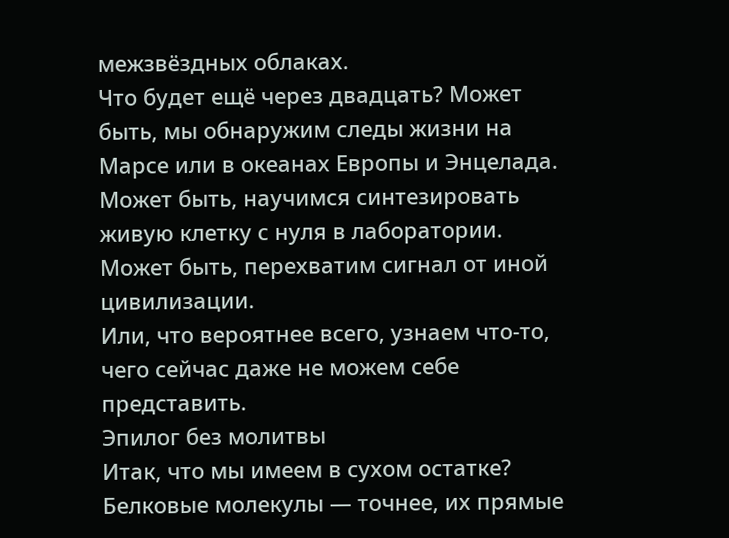межзвёздных облаках.
Что будет ещё через двадцать? Может быть, мы обнаружим следы жизни на Марсе или в океанах Европы и Энцелада. Может быть, научимся синтезировать живую клетку с нуля в лаборатории. Может быть, перехватим сигнал от иной цивилизации.
Или, что вероятнее всего, узнаем что-то, чего сейчас даже не можем себе представить.
Эпилог без молитвы
Итак, что мы имеем в сухом остатке?
Белковые молекулы — точнее, их прямые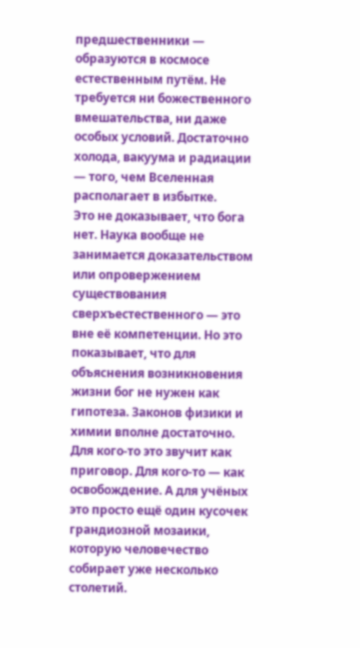предшественники — образуются в космосе естественным путём. Не требуется ни божественного вмешательства, ни даже особых условий. Достаточно холода, вакуума и радиации — того, чем Вселенная располагает в избытке.
Это не доказывает, что бога нет. Наука вообще не занимается доказательством или опровержением существования сверхъестественного — это вне её компетенции. Но это показывает, что для объяснения возникновения жизни бог не нужен как гипотеза. Законов физики и химии вполне достаточно.
Для кого-то это звучит как приговор. Для кого-то — как освобождение. А для учёных это просто ещё один кусочек грандиозной мозаики, которую человечество собирает уже несколько столетий.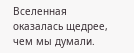Вселенная оказалась щедрее, чем мы думали.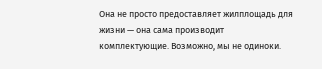Она не просто предоставляет жилплощадь для жизни — она сама производит комплектующие. Возможно, мы не одиноки.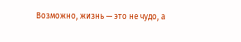Возможно, жизнь — это не чудо, а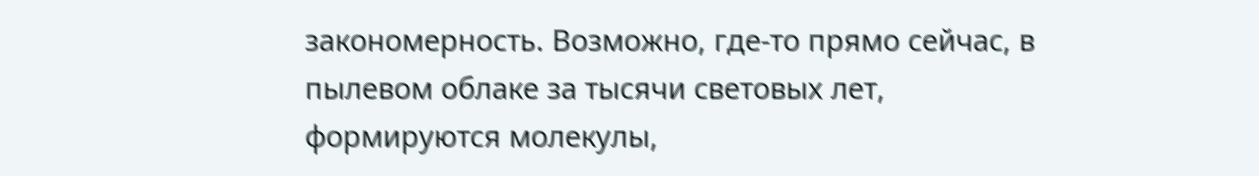закономерность. Возможно, где-то прямо сейчас, в пылевом облаке за тысячи световых лет, формируются молекулы,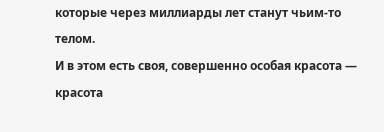которые через миллиарды лет станут чьим-то телом.
И в этом есть своя, совершенно особая красота — красота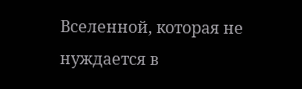Вселенной, которая не нуждается в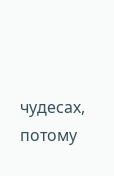чудесах, потому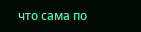что сама по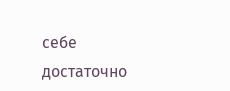себе достаточно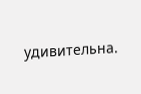удивительна.